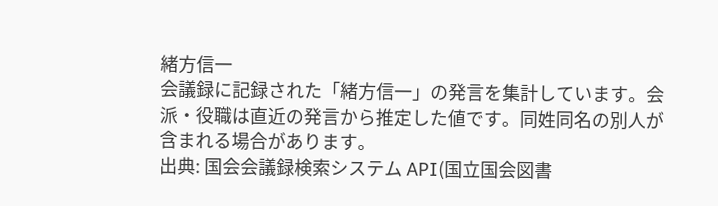緒方信一
会議録に記録された「緒方信一」の発言を集計しています。会派・役職は直近の発言から推定した値です。同姓同名の別人が含まれる場合があります。
出典: 国会会議録検索システム API(国立国会図書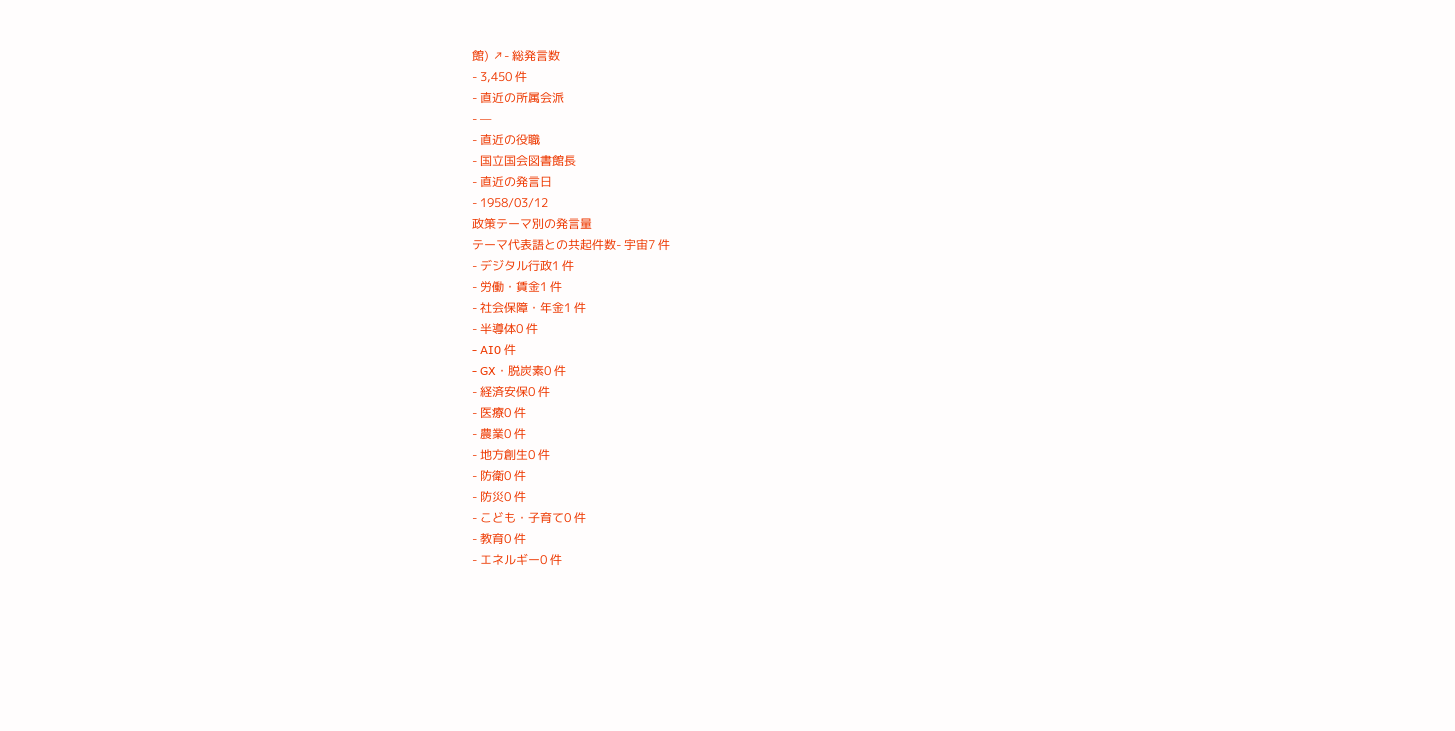館) ↗- 総発言数
- 3,450 件
- 直近の所属会派
- —
- 直近の役職
- 国立国会図書館長
- 直近の発言日
- 1958/03/12
政策テーマ別の発言量
テーマ代表語との共起件数- 宇宙7 件
- デジタル行政1 件
- 労働・賃金1 件
- 社会保障・年金1 件
- 半導体0 件
- AI0 件
- GX・脱炭素0 件
- 経済安保0 件
- 医療0 件
- 農業0 件
- 地方創生0 件
- 防衛0 件
- 防災0 件
- こども・子育て0 件
- 教育0 件
- エネルギー0 件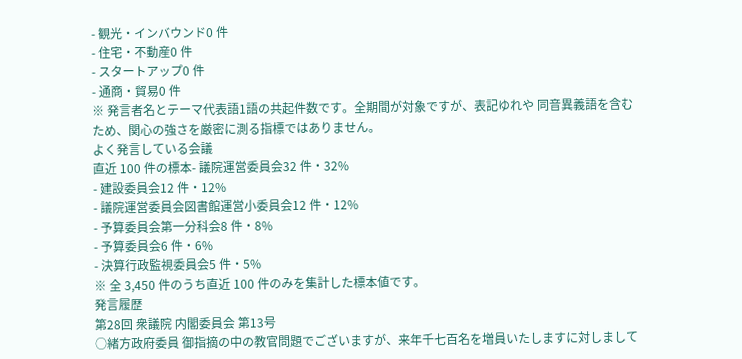- 観光・インバウンド0 件
- 住宅・不動産0 件
- スタートアップ0 件
- 通商・貿易0 件
※ 発言者名とテーマ代表語1語の共起件数です。全期間が対象ですが、表記ゆれや 同音異義語を含むため、関心の強さを厳密に測る指標ではありません。
よく発言している会議
直近 100 件の標本- 議院運営委員会32 件・32%
- 建設委員会12 件・12%
- 議院運営委員会図書館運営小委員会12 件・12%
- 予算委員会第一分科会8 件・8%
- 予算委員会6 件・6%
- 決算行政監視委員会5 件・5%
※ 全 3,450 件のうち直近 100 件のみを集計した標本値です。
発言履歴
第28回 衆議院 内閣委員会 第13号
○緒方政府委員 御指摘の中の教官問題でございますが、来年千七百名を増員いたしますに対しまして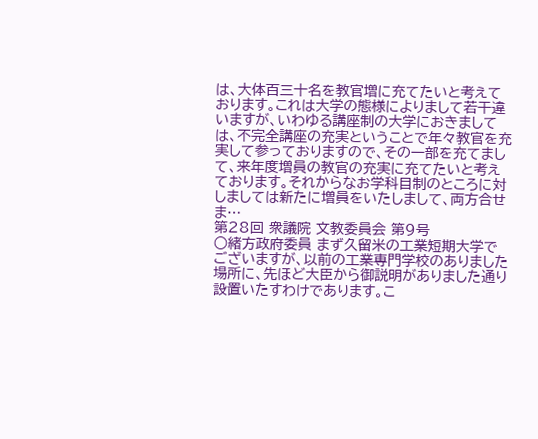は、大体百三十名を教官増に充てたいと考えております。これは大学の態様によりまして若干違いますが、いわゆる講座制の大学におきましては、不完全講座の充実ということで年々教官を充実して参っておりますので、その一部を充てまして、来年度増員の教官の充実に充てたいと考えております。それからなお学科目制のところに対しましては新たに増員をいたしまして、両方合せま…
第28回 衆議院 文教委員会 第9号
○緒方政府委員 まず久留米の工業短期大学でございますが、以前の工業専門学校のありました場所に、先ほど大臣から御説明がありました通り設置いたすわけであります。こ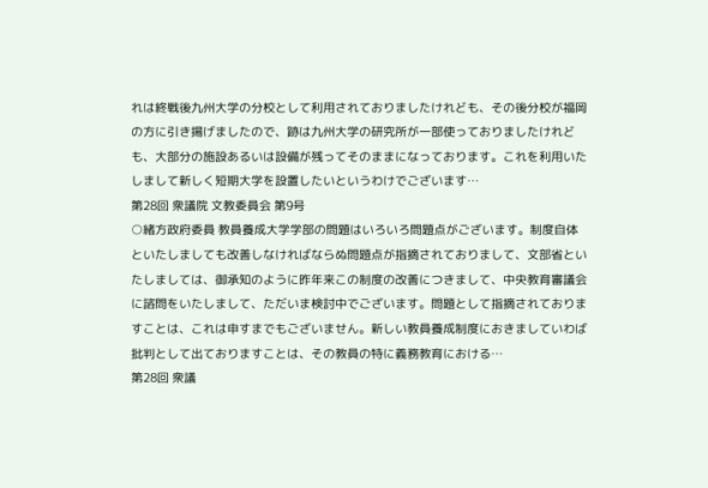れは終戦後九州大学の分校として利用されておりましたけれども、その後分校が福岡の方に引き揚げましたので、跡は九州大学の研究所が一部使っておりましたけれども、大部分の施設あるいは設備が残ってそのままになっております。これを利用いたしまして新しく短期大学を設置したいというわけでございます…
第28回 衆議院 文教委員会 第9号
○緒方政府委員 教員養成大学学部の問題はいろいろ問題点がございます。制度自体といたしましても改善しなければならぬ問題点が指摘されておりまして、文部省といたしましては、御承知のように昨年来この制度の改善につきまして、中央教育審議会に諮問をいたしまして、ただいま検討中でございます。問題として指摘されておりますことは、これは申すまでもございません。新しい教員養成制度におきましていわば批判として出ておりますことは、その教員の特に義務教育における…
第28回 衆議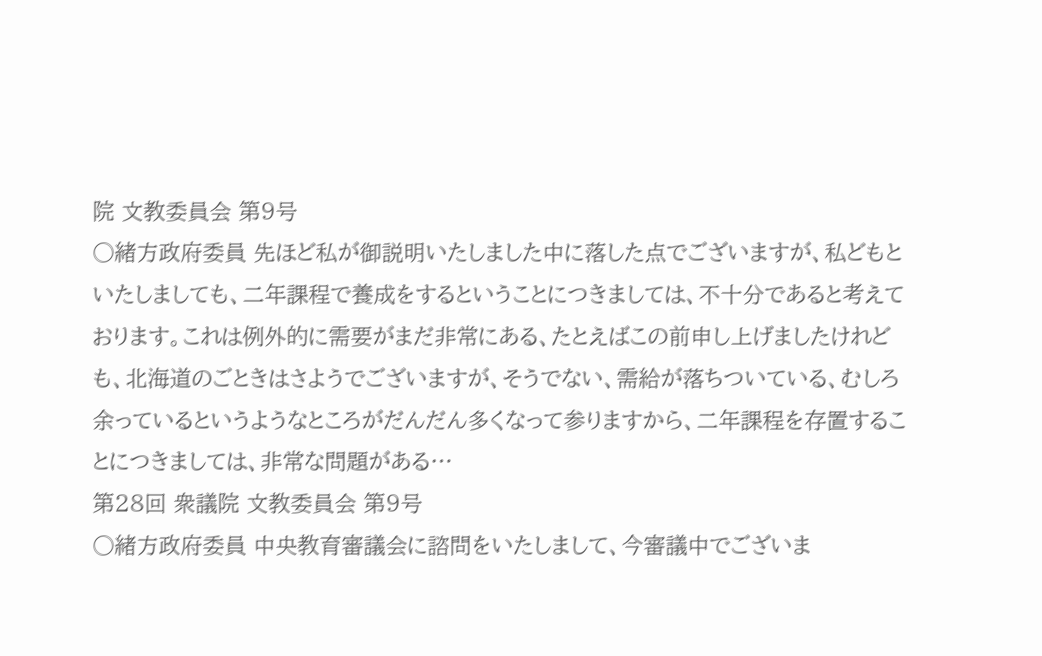院 文教委員会 第9号
○緒方政府委員 先ほど私が御説明いたしました中に落した点でございますが、私どもといたしましても、二年課程で養成をするということにつきましては、不十分であると考えております。これは例外的に需要がまだ非常にある、たとえばこの前申し上げましたけれども、北海道のごときはさようでございますが、そうでない、需給が落ちついている、むしろ余っているというようなところがだんだん多くなって参りますから、二年課程を存置することにつきましては、非常な問題がある…
第28回 衆議院 文教委員会 第9号
○緒方政府委員 中央教育審議会に諮問をいたしまして、今審議中でございま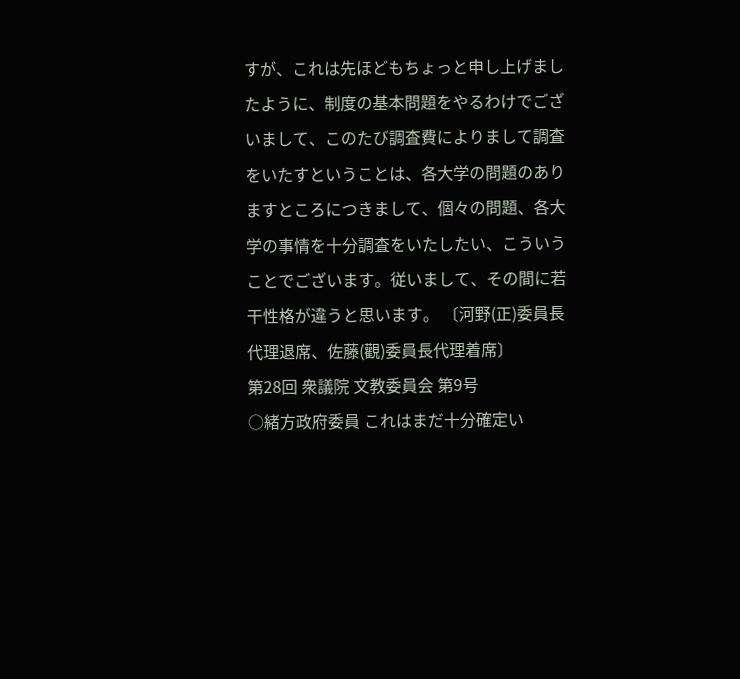すが、これは先ほどもちょっと申し上げましたように、制度の基本問題をやるわけでございまして、このたび調査費によりまして調査をいたすということは、各大学の問題のありますところにつきまして、個々の問題、各大学の事情を十分調査をいたしたい、こういうことでございます。従いまして、その間に若干性格が違うと思います。 〔河野(正)委員長代理退席、佐藤(觀)委員長代理着席〕
第28回 衆議院 文教委員会 第9号
○緒方政府委員 これはまだ十分確定い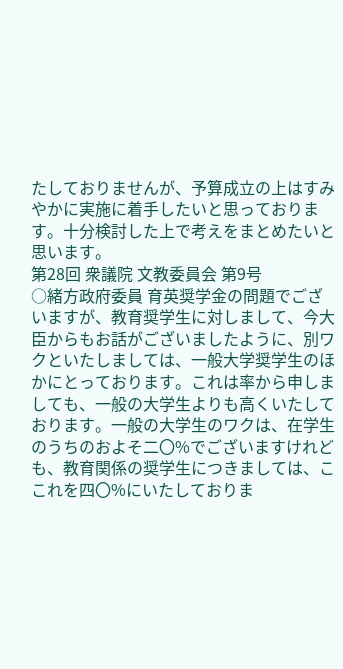たしておりませんが、予算成立の上はすみやかに実施に着手したいと思っております。十分検討した上で考えをまとめたいと思います。
第28回 衆議院 文教委員会 第9号
○緒方政府委員 育英奨学金の問題でございますが、教育奨学生に対しまして、今大臣からもお話がございましたように、別ワクといたしましては、一般大学奨学生のほかにとっております。これは率から申しましても、一般の大学生よりも高くいたしております。一般の大学生のワクは、在学生のうちのおよそ二〇%でございますけれども、教育関係の奨学生につきましては、ここれを四〇%にいたしておりま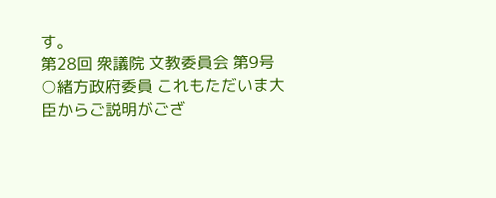す。
第28回 衆議院 文教委員会 第9号
○緒方政府委員 これもただいま大臣からご説明がござ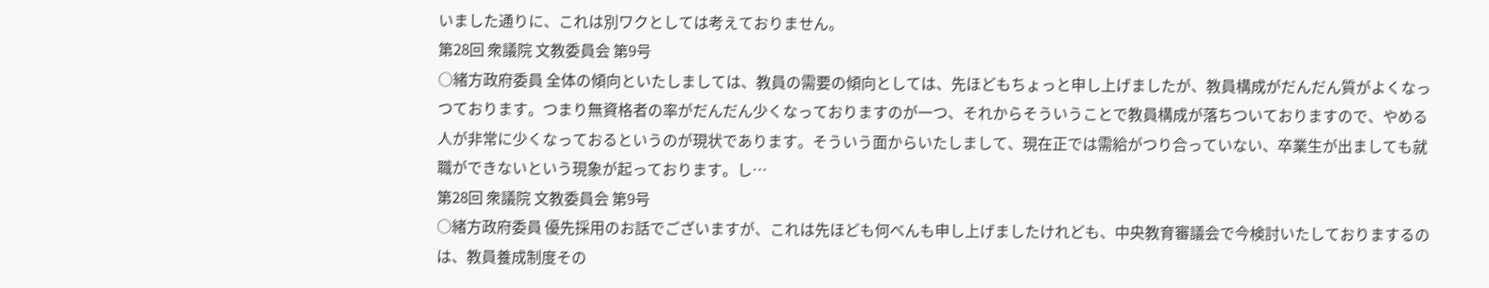いました通りに、これは別ワクとしては考えておりません。
第28回 衆議院 文教委員会 第9号
○緒方政府委員 全体の傾向といたしましては、教員の需要の傾向としては、先ほどもちょっと申し上げましたが、教員構成がだんだん質がよくなっつております。つまり無資格者の率がだんだん少くなっておりますのが一つ、それからそういうことで教員構成が落ちついておりますので、やめる人が非常に少くなっておるというのが現状であります。そういう面からいたしまして、現在正では需給がつり合っていない、卒業生が出ましても就職ができないという現象が起っております。し…
第28回 衆議院 文教委員会 第9号
○緒方政府委員 優先採用のお話でございますが、これは先ほども何べんも申し上げましたけれども、中央教育審議会で今検討いたしておりまするのは、教員養成制度その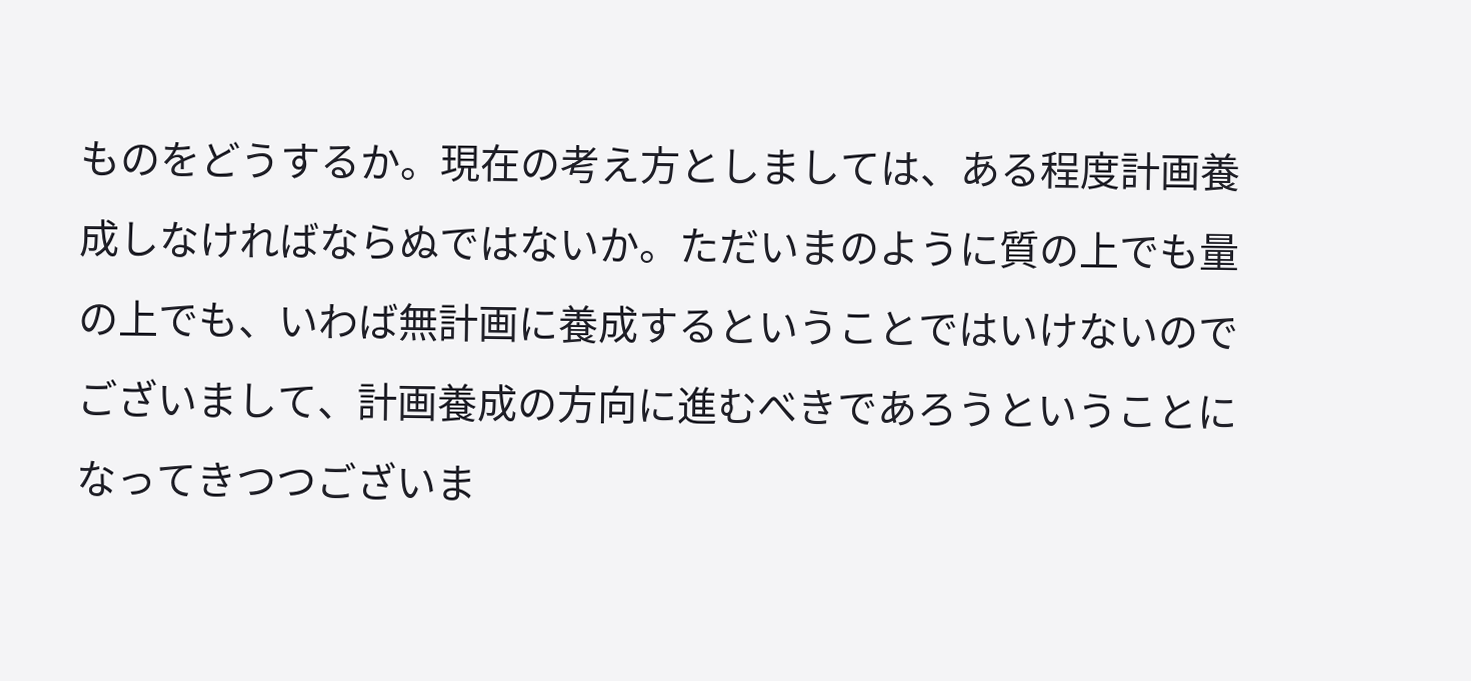ものをどうするか。現在の考え方としましては、ある程度計画養成しなければならぬではないか。ただいまのように質の上でも量の上でも、いわば無計画に養成するということではいけないのでございまして、計画養成の方向に進むべきであろうということになってきつつございま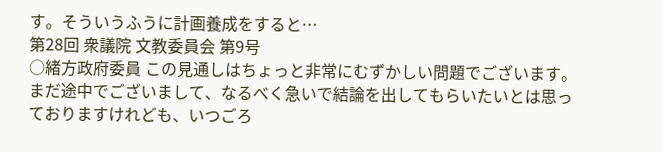す。そういうふうに計画養成をすると…
第28回 衆議院 文教委員会 第9号
○緒方政府委員 この見通しはちょっと非常にむずかしい問題でございます。まだ途中でございまして、なるべく急いで結論を出してもらいたいとは思っておりますけれども、いつごろ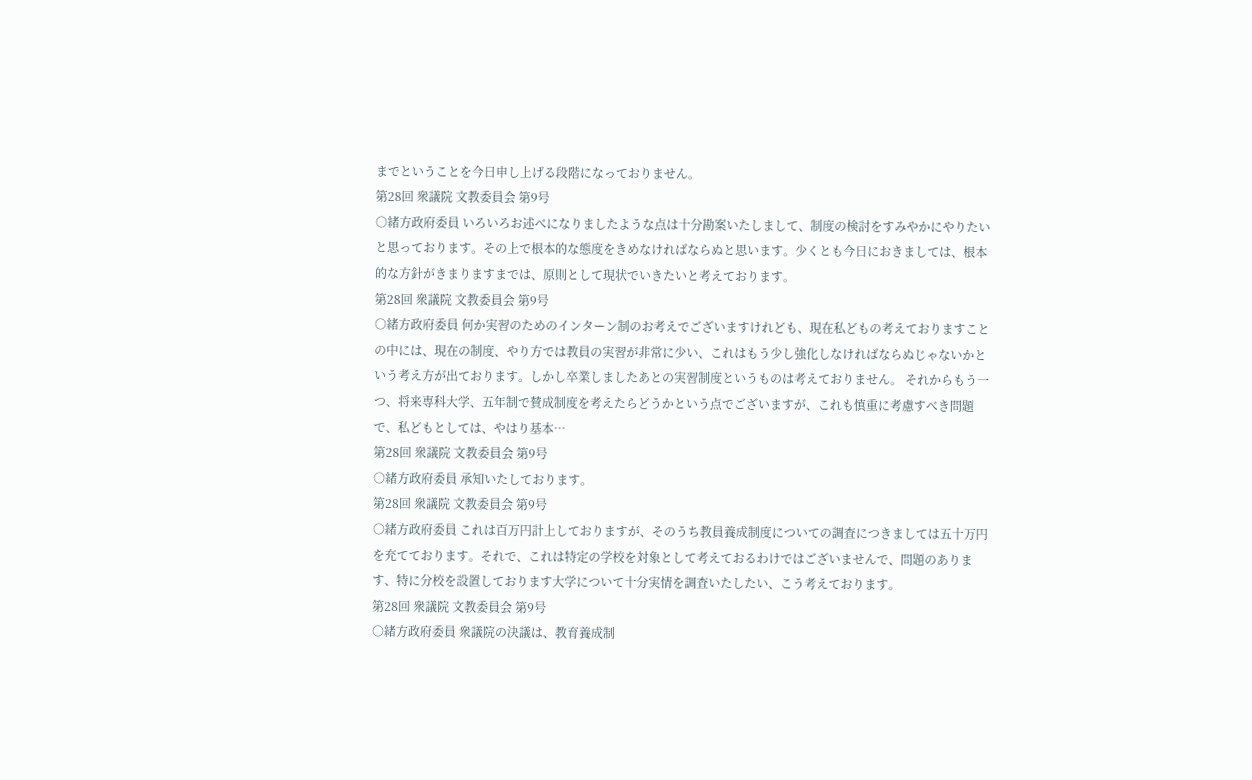までということを今日申し上げる段階になっておりません。
第28回 衆議院 文教委員会 第9号
○緒方政府委員 いろいろお述べになりましたような点は十分勘案いたしまして、制度の検討をすみやかにやりたいと思っております。その上で根本的な態度をきめなければならぬと思います。少くとも今日におきましては、根本的な方針がきまりますまでは、原則として現状でいきたいと考えております。
第28回 衆議院 文教委員会 第9号
○緒方政府委員 何か実習のためのインターン制のお考えでございますけれども、現在私どもの考えておりますことの中には、現在の制度、やり方では教員の実習が非常に少い、これはもう少し強化しなければならぬじゃないかという考え方が出ております。しかし卒業しましたあとの実習制度というものは考えておりません。 それからもう一つ、将来専科大学、五年制で賛成制度を考えたらどうかという点でございますが、これも慎重に考慮すべき問題で、私どもとしては、やはり基本…
第28回 衆議院 文教委員会 第9号
○緒方政府委員 承知いたしております。
第28回 衆議院 文教委員会 第9号
○緒方政府委員 これは百万円計上しておりますが、そのうち教員養成制度についての調査につきましては五十万円を充てております。それで、これは特定の学校を対象として考えておるわけではございませんで、問題のあります、特に分校を設置しております大学について十分実情を調査いたしたい、こう考えております。
第28回 衆議院 文教委員会 第9号
○緒方政府委員 衆議院の決議は、教育養成制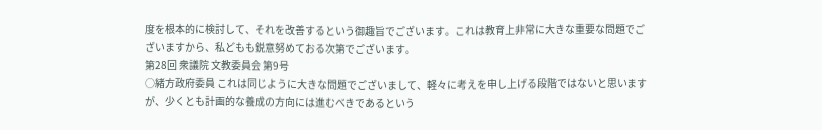度を根本的に検討して、それを改善するという御趣旨でございます。これは教育上非常に大きな重要な問題でございますから、私どもも鋭意努めておる次第でございます。
第28回 衆議院 文教委員会 第9号
○緒方政府委員 これは同じように大きな問題でございまして、軽々に考えを申し上げる段階ではないと思いますが、少くとも計画的な養成の方向には進むべきであるという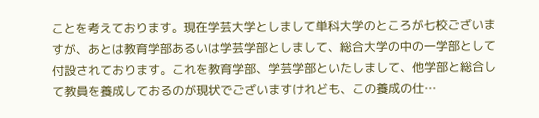ことを考えております。現在学芸大学としまして単科大学のところが七校ございますが、あとは教育学部あるいは学芸学部としまして、総合大学の中の一学部として付設されております。これを教育学部、学芸学部といたしまして、他学部と総合して教員を養成しておるのが現状でございますけれども、この養成の仕…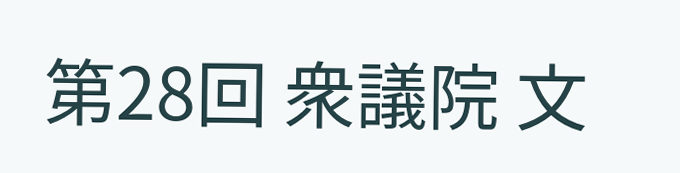第28回 衆議院 文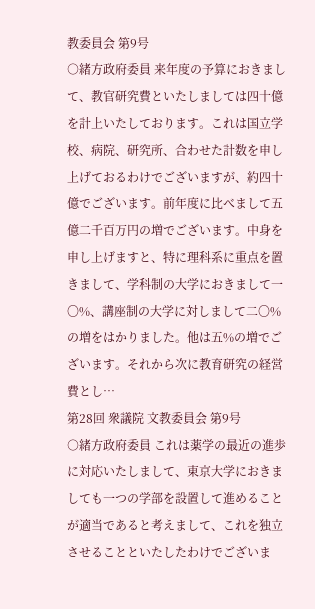教委員会 第9号
○緒方政府委員 来年度の予算におきまして、教官研究費といたしましては四十億を計上いたしております。これは国立学校、病院、研究所、合わせた計数を申し上げておるわけでございますが、約四十億でございます。前年度に比べまして五億二千百万円の増でございます。中身を申し上げますと、特に理科系に重点を置きまして、学科制の大学におきまして一〇%、講座制の大学に対しまして二〇%の増をはかりました。他は五%の増でございます。それから次に教育研究の経営費とし…
第28回 衆議院 文教委員会 第9号
○緒方政府委員 これは薬学の最近の進歩に対応いたしまして、東京大学におきましても一つの学部を設置して進めることが適当であると考えまして、これを独立させることといたしたわけでございま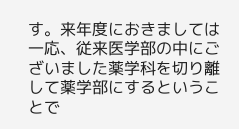す。来年度におきましては一応、従来医学部の中にございました薬学科を切り離して薬学部にするということで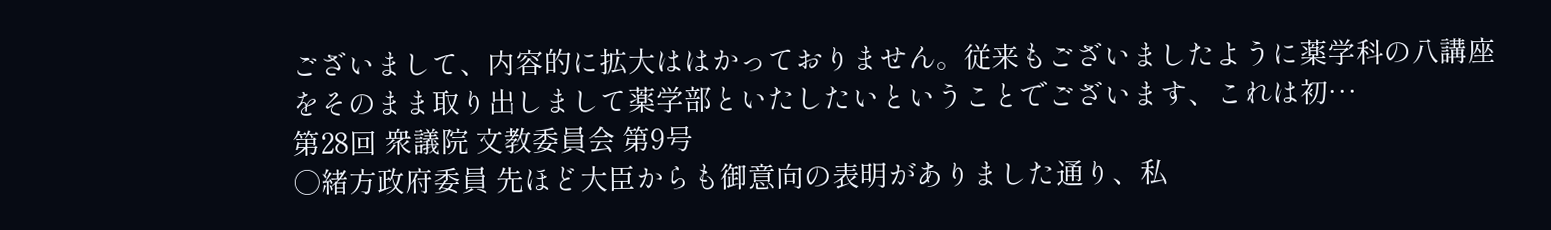ございまして、内容的に拡大ははかっておりません。従来もございましたように薬学科の八講座をそのまま取り出しまして薬学部といたしたいということでございます、これは初…
第28回 衆議院 文教委員会 第9号
○緒方政府委員 先ほど大臣からも御意向の表明がありました通り、私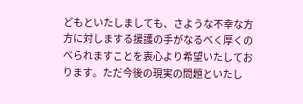どもといたしましても、さような不幸な方方に対しまする援護の手がなるべく厚くのべられますことを衷心より希望いたしております。ただ今後の現実の問題といたし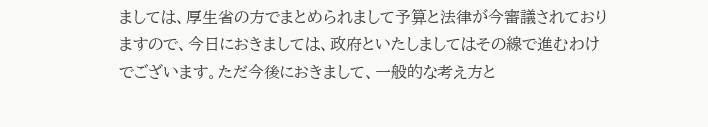ましては、厚生省の方でまとめられまして予算と法律が今審議されておりますので、今日におきましては、政府といたしましてはその線で進むわけでございます。ただ今後におきまして、一般的な考え方と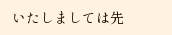いたしましては先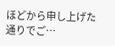ほどから申し上げた通りでご…